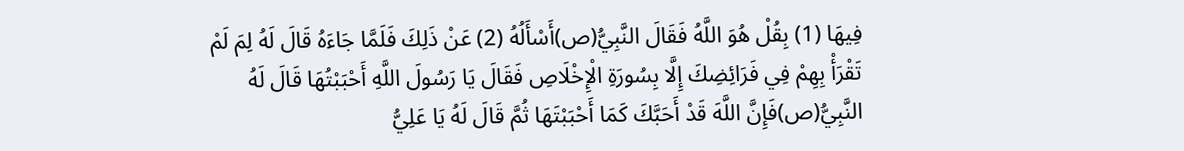فِيهَا (1) بِقُلْ هُوَ اللَّهُ فَقَالَ النَّبِيُّ(ص)أَسْأَلُهُ (2) عَنْ ذَلِكَ فَلَمَّا جَاءَهُ قَالَ لَهُ لِمَ لَمْ تَقْرَأْ بِهِمْ فِي فَرَائِضِكَ إِلَّا بِسُورَةِ الْإِخْلَاصِ فَقَالَ يَا رَسُولَ اللَّهِ أَحْبَبْتُهَا قَالَ لَهُ النَّبِيُّ(ص)فَإِنَّ اللَّهَ قَدْ أَحَبَّكَ كَمَا أَحْبَبْتَهَا ثُمَّ قَالَ لَهُ يَا عَلِيُّ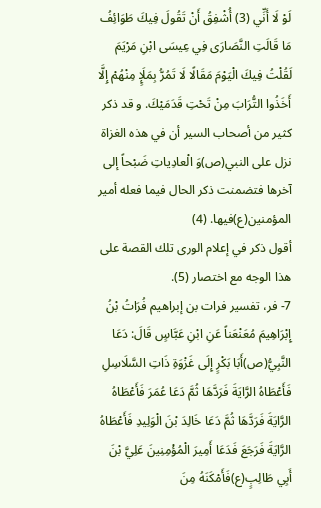لَوْ لَا أَنِّي (3) أُشْفِقُ أَنْ تَقُولَ فِيكَ طَوَائِفُ مَا قَالَتِ النَّصَارَى فِي عِيسَى ابْنِ مَرْيَمَ لَقُلْتُ فِيكَ الْيَوْمَ مَقَالًا لَا تَمُرُّ بِمَلَإٍ مِنْهُمْ إِلَّا أَخَذُوا التُّرَابَ مِنْ تَحْتِ قَدَمَيْكَ. و قد ذكر كثير من أصحاب السير أن في هذه الغزاة نزل على النبي(ص)وَ الْعادِياتِ ضَبْحاً إلى آخرها فتضمنت ذكر الحال فيما فعله أمير المؤمنين(ع)فيها. (4)
أقول ذكر في إعلام الورى تلك القصة على هذا الوجه مع اختصار (5).
7- فر، تفسير فرات بن إبراهيم فُرَاتُ بْنُ إِبْرَاهِيمَ مُعَنْعَناً عَنِ ابْنِ عَبَّاسٍ قَالَ: دَعَا النَّبِيُّ(ص)أَبَا بَكْرٍ إِلَى غَزْوَةِ ذَاتِ السَّلَاسِلِ فَأَعْطَاهُ الرَّايَةَ فَرَدَّهَا ثُمَّ دَعَا عُمَرَ فَأَعْطَاهُ الرَّايَةَ فَرَدَّهَا ثُمَّ دَعَا خَالِدَ بْنَ الْوَلِيدِ فَأَعْطَاهُ الرَّايَةَ فَرَجَعَ فَدَعَا أَمِيرَ الْمُؤْمِنِينَ عَلِيَّ بْنَ أَبِي طَالِبٍ(ع)فَأَمْكَنَهُ مِنَ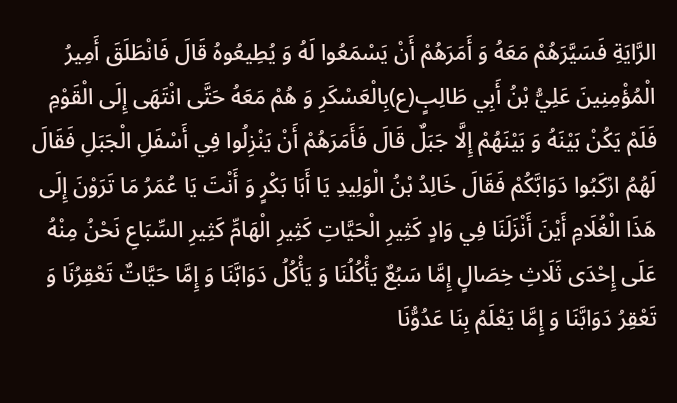الرَّايَةِ فَسَيَّرَهُمْ مَعَهُ وَ أَمَرَهُمْ أَنْ يَسْمَعُوا لَهُ وَ يُطِيعُوهُ قَالَ فَانْطَلَقَ أَمِيرُ الْمُؤْمِنِينَ عَلِيُّ بْنُ أَبِي طَالِبٍ(ع)بِالْعَسْكَرِ وَ هُمْ مَعَهُ حَتَّى انْتَهَى إِلَى الْقَوْمِ فَلَمْ يَكُنْ بَيْنَهُ وَ بَيْنَهُمْ إِلَّا جَبَلٌ قَالَ فَأَمَرَهُمْ أَنْ يَنْزِلُوا فِي أَسْفَلِ الْجَبَلِ فَقَالَ لَهُمُ ارْكَبُوا دَوَابَّكُمْ فَقَالَ خَالِدُ بْنُ الْوَلِيدِ يَا أَبَا بَكْرٍ وَ أَنْتَ يَا عُمَرُ مَا تَرَوْنَ إِلَى هَذَا الْغُلَامِ أَيْنَ أَنْزَلَنَا فِي وَادٍ كَثِيرِ الْحَيَّاتِ كَثِيرِ الْهَامِّ كَثِيرِ السِّبَاعِ نَحْنُ مِنْهُ عَلَى إِحْدَى ثَلَاثِ خِصَالٍ إِمَّا سَبُعٌ يَأْكُلُنَا وَ يَأْكُلُ دَوَابَّنَا وَ إِمَّا حَيَّاتٌ تَعْقِرُنَا وَ تَعْقِرُ دَوَابَّنَا وَ إِمَّا يَعْلَمُ بِنَا عَدُوُّنَا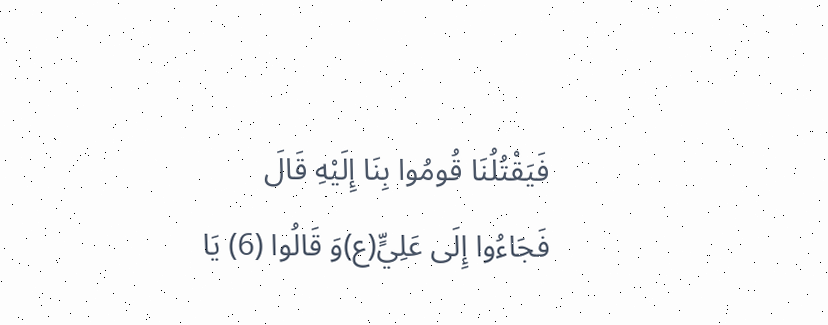فَيَقْتُلُنَا قُومُوا بِنَا إِلَيْهِ قَالَ فَجَاءُوا إِلَى عَلِيٍّ(ع)وَ قَالُوا (6) يَا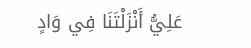عَلِيُّ أَنْزَلْتَنَا فِي وَادٍ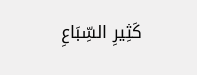كَثِيرِ السِّبَاعِ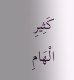كَثِيرِ الْهَامِ